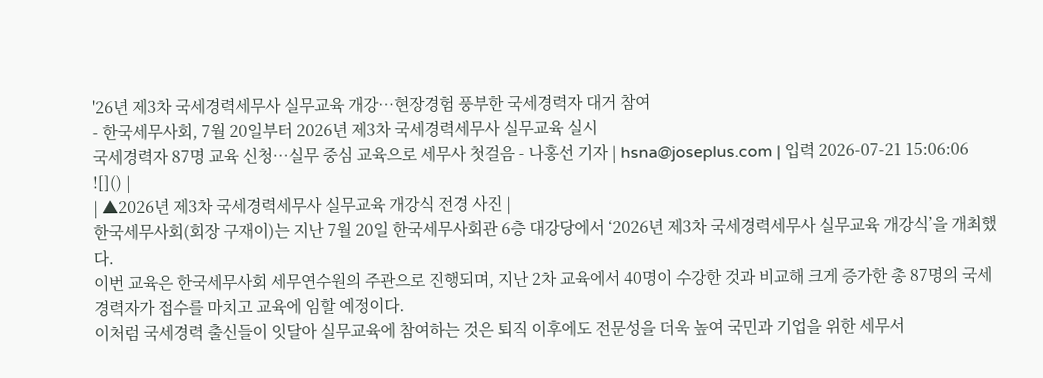'26년 제3차 국세경력세무사 실무교육 개강…현장경험 풍부한 국세경력자 대거 참여
- 한국세무사회, 7월 20일부터 2026년 제3차 국세경력세무사 실무교육 실시
국세경력자 87명 교육 신청…실무 중심 교육으로 세무사 첫걸음 - 나홍선 기자 | hsna@joseplus.com | 입력 2026-07-21 15:06:06
![]() |
| ▲2026년 제3차 국세경력세무사 실무교육 개강식 전경 사진 |
한국세무사회(회장 구재이)는 지난 7월 20일 한국세무사회관 6층 대강당에서 ‘2026년 제3차 국세경력세무사 실무교육 개강식’을 개최했다.
이번 교육은 한국세무사회 세무연수원의 주관으로 진행되며, 지난 2차 교육에서 40명이 수강한 것과 비교해 크게 증가한 총 87명의 국세경력자가 접수를 마치고 교육에 임할 예정이다.
이처럼 국세경력 출신들이 잇달아 실무교육에 참여하는 것은 퇴직 이후에도 전문성을 더욱 높여 국민과 기업을 위한 세무서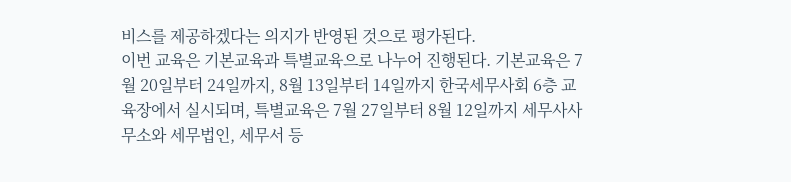비스를 제공하겠다는 의지가 반영된 것으로 평가된다.
이번 교육은 기본교육과 특별교육으로 나누어 진행된다. 기본교육은 7월 20일부터 24일까지, 8월 13일부터 14일까지 한국세무사회 6층 교육장에서 실시되며, 특별교육은 7월 27일부터 8월 12일까지 세무사사무소와 세무법인, 세무서 등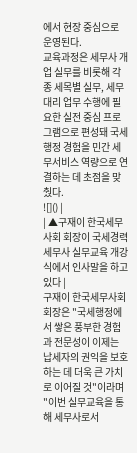에서 현장 중심으로 운영된다.
교육과정은 세무사 개업 실무를 비롯해 각종 세목별 실무, 세무대리 업무 수행에 필요한 실전 중심 프로그램으로 편성돼 국세행정 경험을 민간 세무서비스 역량으로 연결하는 데 초점을 맞췄다.
![]() |
| ▲구재이 한국세무사회 회장이 국세경력세무사 실무교육 개강식에서 인사말을 하고 있다 |
구재이 한국세무사회 회장은 "국세행정에서 쌓은 풍부한 경험과 전문성이 이제는 납세자의 권익을 보호하는 데 더욱 큰 가치로 이어질 것"이라며 "이번 실무교육을 통해 세무사로서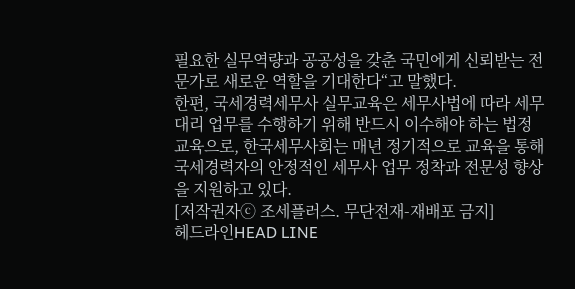필요한 실무역량과 공공성을 갖춘 국민에게 신뢰받는 전문가로 새로운 역할을 기대한다“고 말했다.
한편, 국세경력세무사 실무교육은 세무사법에 따라 세무대리 업무를 수행하기 위해 반드시 이수해야 하는 법정교육으로, 한국세무사회는 매년 정기적으로 교육을 통해 국세경력자의 안정적인 세무사 업무 정착과 전문성 향상을 지원하고 있다.
[저작권자ⓒ 조세플러스. 무단전재-재배포 금지]
헤드라인HEAD LINE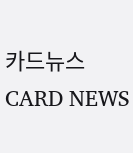카드뉴스CARD NEWS